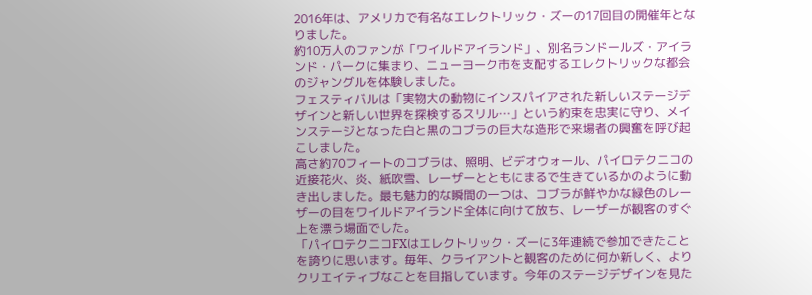2016年は、アメリカで有名なエレクトリック・ズーの17回目の開催年となりました。
約10万人のファンが「ワイルドアイランド」、別名ランドールズ・アイランド・パークに集まり、ニューヨーク市を支配するエレクトリックな都会のジャングルを体験しました。
フェスティバルは「実物大の動物にインスパイアされた新しいステージデザインと新しい世界を探検するスリル…」という約束を忠実に守り、メインステージとなった白と黒のコブラの巨大な造形で来場者の興奮を呼び起こしました。
高さ約70フィートのコブラは、照明、ビデオウォール、パイロテクニコの近接花火、炎、紙吹雪、レーザーとともにまるで生きているかのように動き出しました。最も魅力的な瞬間の一つは、コブラが鮮やかな緑色のレーザーの目をワイルドアイランド全体に向けて放ち、レーザーが観客のすぐ上を漂う場面でした。
「パイロテクニコFXはエレクトリック・ズーに3年連続で参加できたことを誇りに思います。毎年、クライアントと観客のために何か新しく、よりクリエイティブなことを目指しています。今年のステージデザインを見た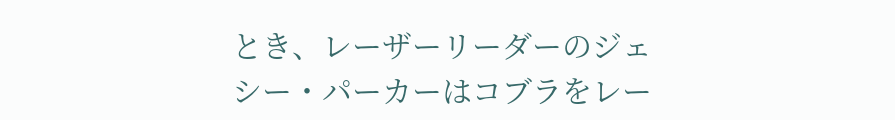とき、レーザーリーダーのジェシー・パーカーはコブラをレー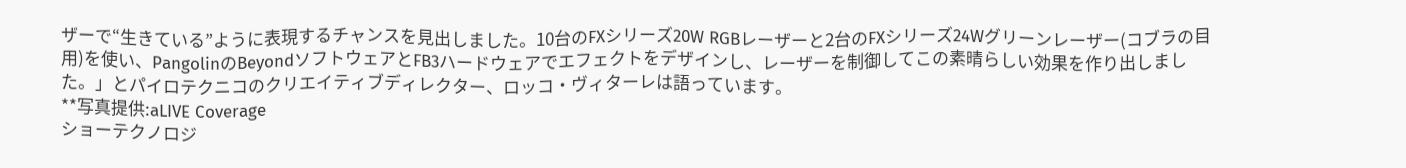ザーで“生きている”ように表現するチャンスを見出しました。10台のFXシリーズ20W RGBレーザーと2台のFXシリーズ24Wグリーンレーザー(コブラの目用)を使い、PangolinのBeyondソフトウェアとFB3ハードウェアでエフェクトをデザインし、レーザーを制御してこの素晴らしい効果を作り出しました。」とパイロテクニコのクリエイティブディレクター、ロッコ・ヴィターレは語っています。
**写真提供:aLIVE Coverage
ショーテクノロジ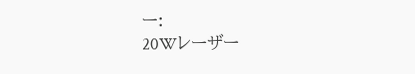ー:
20Wレーザー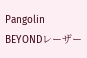Pangolin BEYONDレーザー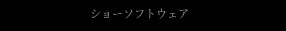ショーソフトウェア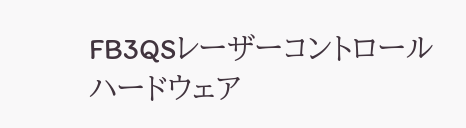FB3QSレーザーコントロールハードウェア